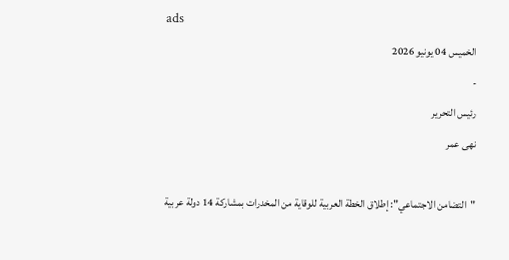ads
الخميس 04 يونيو 2026
-
رئيس التحرير
نهى عمر

"التضامن الاجتماعي": إطلاق الخطة العربية للوقاية من المخدرات بمشاركة 14 دولة عربية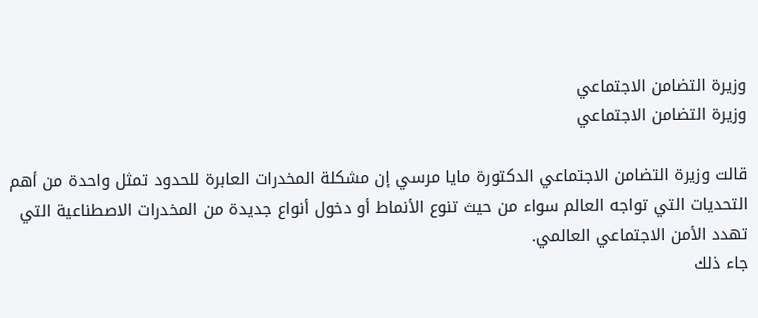وزيرة التضامن الاجتماعي
وزيرة التضامن الاجتماعي

قالت وزيرة التضامن الاجتماعي الدكتورة مايا مرسي إن مشكلة المخدرات العابرة للحدود تمثل واحدة من أهم التحديات التي تواجه العالم سواء من حيث تنوع الأنماط أو دخول أنواع جديدة من المخدرات الاصطناعية التي تهدد الأمن الاجتماعي العالمي.
جاء ذلك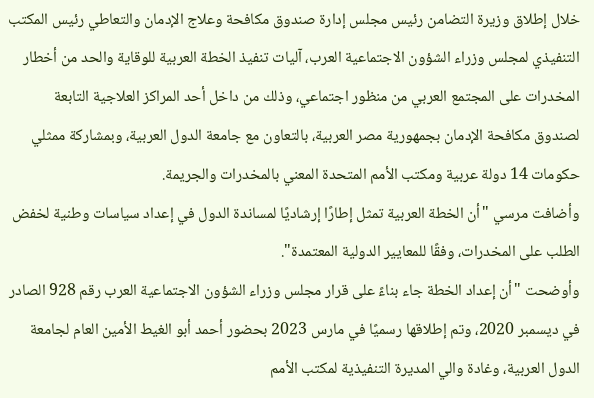خلال إطلاق وزيرة التضامن رئيس مجلس إدارة صندوق مكافحة وعلاج الإدمان والتعاطي رئيس المكتب التنفيذي لمجلس وزراء الشؤون الاجتماعية العرب، آليات تنفيذ الخطة العربية للوقاية والحد من أخطار المخدرات على المجتمع العربي من منظور اجتماعي، وذلك من داخل أحد المراكز العلاجية التابعة لصندوق مكافحة الإدمان بجمهورية مصر العربية، بالتعاون مع جامعة الدول العربية، وبمشاركة ممثلي حكومات 14 دولة عربية ومكتب الأمم المتحدة المعني بالمخدرات والجريمة.
وأضافت مرسي "أن الخطة العربية تمثل إطارًا إرشاديًا لمساندة الدول في إعداد سياسات وطنية لخفض الطلب على المخدرات، وفقًا للمعايير الدولية المعتمدة".
وأوضحت "أن إعداد الخطة جاء بناءً على قرار مجلس وزراء الشؤون الاجتماعية العرب رقم 928 الصادر في ديسمبر 2020، وتم إطلاقها رسميًا في مارس 2023 بحضور أحمد أبو الغيط الأمين العام لجامعة الدول العربية، وغادة والي المديرة التنفيذية لمكتب الأمم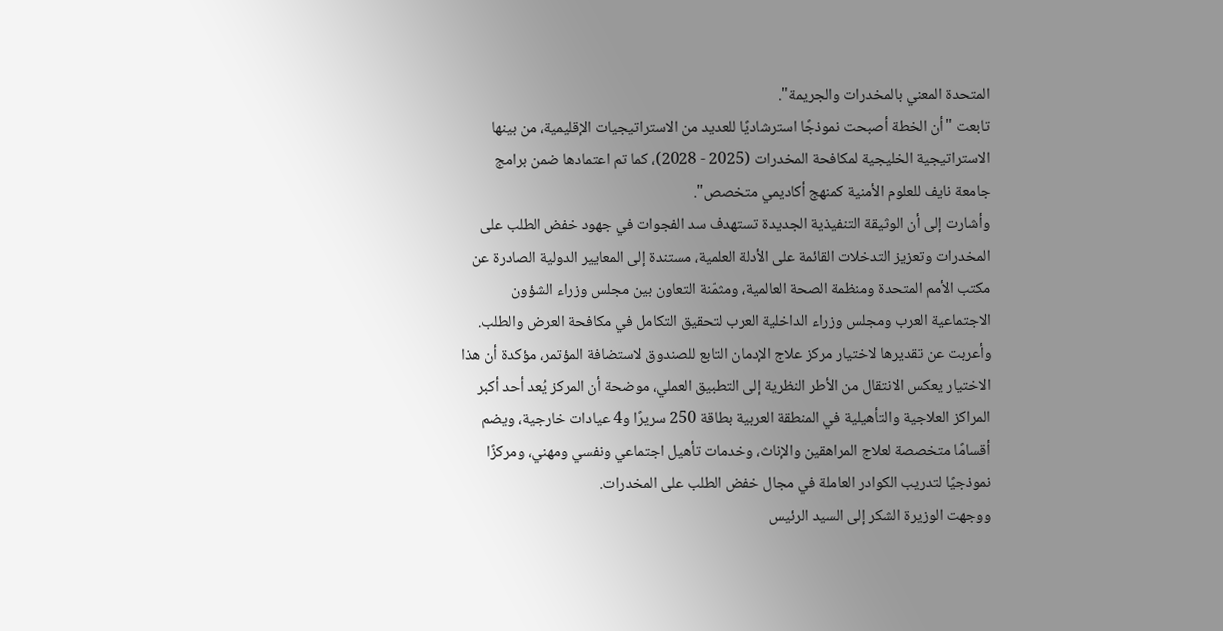المتحدة المعني بالمخدرات والجريمة".
تابعت "أن الخطة أصبحت نموذجًا استرشاديًا للعديد من الاستراتيجيات الإقليمية، من بينها الاستراتيجية الخليجية لمكافحة المخدرات (2025 - 2028)، كما تم اعتمادها ضمن برامج جامعة نايف للعلوم الأمنية كمنهج أكاديمي متخصص".
وأشارت إلى أن الوثيقة التنفيذية الجديدة تستهدف سد الفجوات في جهود خفض الطلب على المخدرات وتعزيز التدخلات القائمة على الأدلة العلمية، مستندة إلى المعايير الدولية الصادرة عن مكتب الأمم المتحدة ومنظمة الصحة العالمية، ومثمّنة التعاون بين مجلس وزراء الشؤون الاجتماعية العرب ومجلس وزراء الداخلية العرب لتحقيق التكامل في مكافحة العرض والطلب.
وأعربت عن تقديرها لاختيار مركز علاج الإدمان التابع للصندوق لاستضافة المؤتمر، مؤكدة أن هذا الاختيار يعكس الانتقال من الأطر النظرية إلى التطبيق العملي، موضحة أن المركز يُعد أحد أكبر المراكز العلاجية والتأهيلية في المنطقة العربية بطاقة 250 سريرًا و4 عيادات خارجية، ويضم أقسامًا متخصصة لعلاج المراهقين والإناث، وخدمات تأهيل اجتماعي ونفسي ومهني، ومركزًا نموذجيًا لتدريب الكوادر العاملة في مجال خفض الطلب على المخدرات.
ووجهت الوزيرة الشكر إلى السيد الرئيس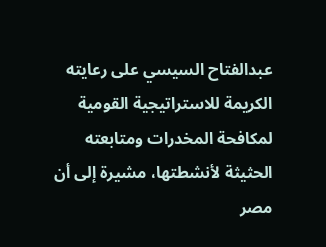عبدالفتاح السيسي على رعايته الكريمة للاستراتيجية القومية لمكافحة المخدرات ومتابعته الحثيثة لأنشطتها، مشيرة إلى أن مصر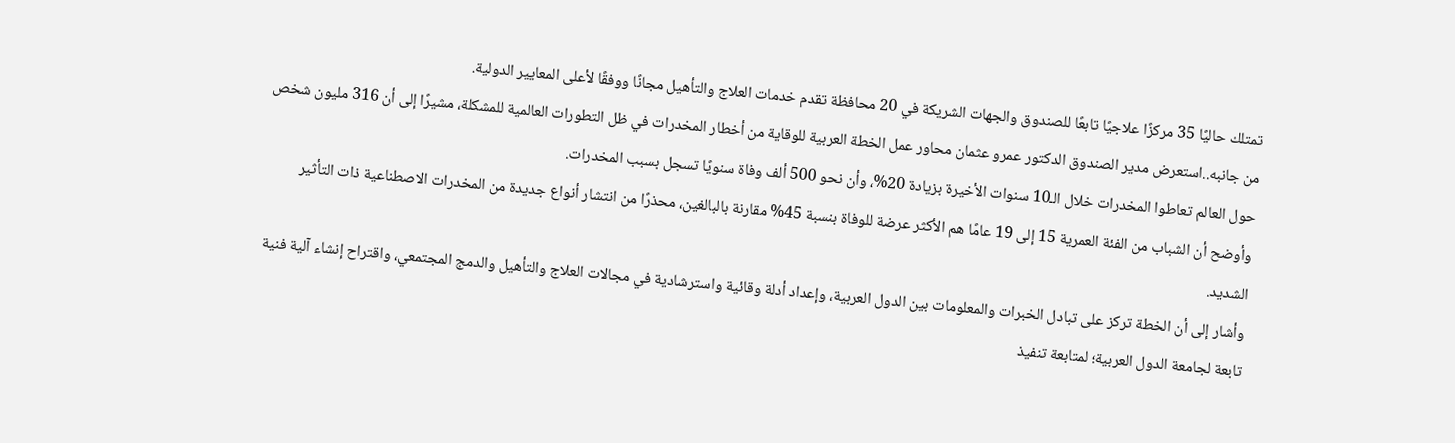تمتلك حاليًا 35 مركزًا علاجيًا تابعًا للصندوق والجهات الشريكة في 20 محافظة تقدم خدمات العلاج والتأهيل مجانًا ووفقًا لأعلى المعايير الدولية.
من جانبه..استعرض مدير الصندوق الدكتور عمرو عثمان محاور عمل الخطة العربية للوقاية من أخطار المخدرات في ظل التطورات العالمية للمشكلة، مشيرًا إلى أن 316 مليون شخص حول العالم تعاطوا المخدرات خلال الـ10 سنوات الأخيرة بزيادة 20%، وأن نحو 500 ألف وفاة سنويًا تسجل بسبب المخدرات.
وأوضح أن الشباب من الفئة العمرية 15 إلى 19 عامًا هم الأكثر عرضة للوفاة بنسبة 45% مقارنة بالبالغين، محذرًا من انتشار أنواع جديدة من المخدرات الاصطناعية ذات التأثير الشديد.
وأشار إلى أن الخطة تركز على تبادل الخبرات والمعلومات بين الدول العربية، وإعداد أدلة وقائية واسترشادية في مجالات العلاج والتأهيل والدمج المجتمعي، واقتراح إنشاء آلية فنية تابعة لجامعة الدول العربية؛ لمتابعة تنفيذ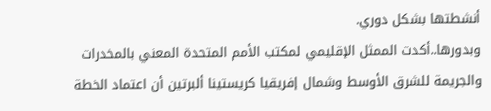أنشطتها بشكل دوري.
وبدورها..أكدت الممثل الإقليمي لمكتب الأمم المتحدة المعني بالمخدرات والجريمة للشرق الأوسط وشمال إفريقيا كريستينا ألبرتين أن اعتماد الخطة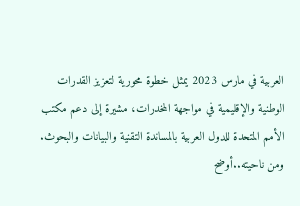العربية في مارس 2023 يمثل خطوة محورية لتعزيز القدرات الوطنية والإقليمية في مواجهة المخدرات، مشيرة إلى دعم مكتب الأمم المتحدة للدول العربية بالمساندة التقنية والبيانات والبحوث.
ومن ناحيته..أوضح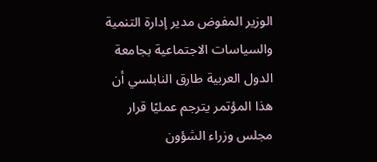الوزير المفوض مدير إدارة التنمية والسياسات الاجتماعية بجامعة الدول العربية طارق النابلسي أن هذا المؤتمر يترجم عمليًا قرار مجلس وزراء الشؤون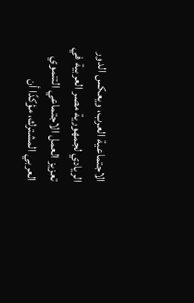الاجتماعية العرب، ويعكس الدور الريادي لجمهورية مصر العربية في تعزيز العمل الاجتماعي التنموي العربي المشترك، مؤكدًا أن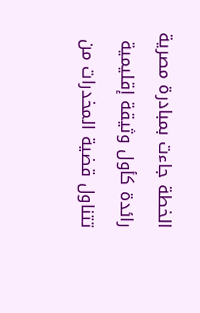الخطة جاءت بمبادرة مصرية رائدة كأول وثيقة إقليمية تتناول قضية المخدرات من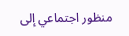منظور اجتماعي إلى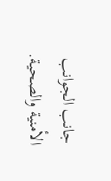جانب الجوانب الأمنية والصحية.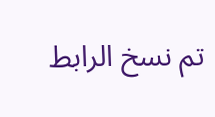تم نسخ الرابط